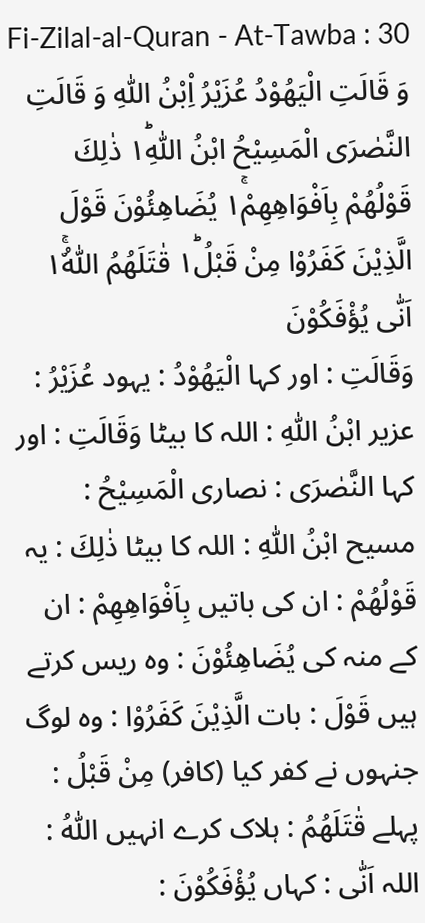Fi-Zilal-al-Quran - At-Tawba : 30
وَ قَالَتِ الْیَهُوْدُ عُزَیْرُ اِ۟بْنُ اللّٰهِ وَ قَالَتِ النَّصٰرَى الْمَسِیْحُ ابْنُ اللّٰهِ١ؕ ذٰلِكَ قَوْلُهُمْ بِاَفْوَاهِهِمْ١ۚ یُضَاهِئُوْنَ قَوْلَ الَّذِیْنَ كَفَرُوْا مِنْ قَبْلُ١ؕ قٰتَلَهُمُ اللّٰهُ١٘ۚ اَنّٰى یُؤْفَكُوْنَ
وَقَالَتِ : اور کہا الْيَهُوْدُ : یہود عُزَيْرُ : عزیر ابْنُ اللّٰهِ : اللہ کا بیٹا وَقَالَتِ : اور کہا النَّصٰرَى : نصاری الْمَسِيْحُ : مسیح ابْنُ اللّٰهِ : اللہ کا بیٹا ذٰلِكَ : یہ قَوْلُهُمْ : ان کی باتیں بِاَفْوَاهِهِمْ : ان کے منہ کی يُضَاهِئُوْنَ : وہ ریس کرتے ہیں قَوْلَ : بات الَّذِيْنَ كَفَرُوْا : وہ لوگ جنہوں نے کفر کیا (کافر) مِنْ قَبْلُ : پہلے قٰتَلَهُمُ : ہلاک کرے انہیں اللّٰهُ : اللہ اَنّٰى : کہاں يُؤْفَكُوْنَ :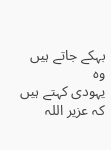بہکے جاتے ہیں وہ
یہودی کہتے ہیں کہ عزیر اللہ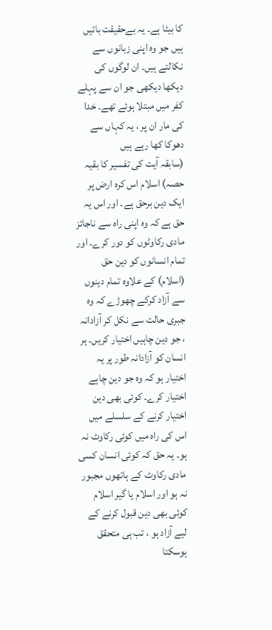کا بیٹا ہے۔ یہ بےحقیقت باتیں ہیں جو وہ اپنی زبانوں سے نکالتے ہیں۔ ان لوگوں کی دیکھا دیکھی جو ان سے پہلے کفر میں مبتلا ہوئے تھے۔ خدا کی مار ان پر ، یہ کہاں سے دھوکا کھا رہے ہیں
(سابقہ آیت کی تفسیر کا بقیہ حصہ) اسلام اس کرہ ارض پر ایک دین برحق ہے۔ اور اس یہ حق ہے کہ وہ اپنی راہ سے ناجائز مادی رکاوٹوں کو دور کرے۔ اور تمام انسانوں کو دین حق (اسلام) کے علاوہ تمام دینوں سے آزاد کرکے چھوڑے کہ وہ جبری حالت سے نکل کر آزادانہ ، جو دین چاہیں اختیار کریں۔ ہر انسان کو آزادانہ طور پر یہ اختیار ہو کہ وہ جو دین چاہے اختیار کرے۔ کوئی بھی دین اختیار کرنے کے سلسلے میں اس کی راہ میں کوئی رکاوٹ نہ ہو۔ یہ حق کہ کوئی انسان کسی مادی رکاوٹ کے ہاتھوں مجبور نہ ہو اور اسلام یا گیر اسلام کوئی بھی دین قبول کرنے کے لیے آزاد ہو ، تب ہی متحقق ہوسکتا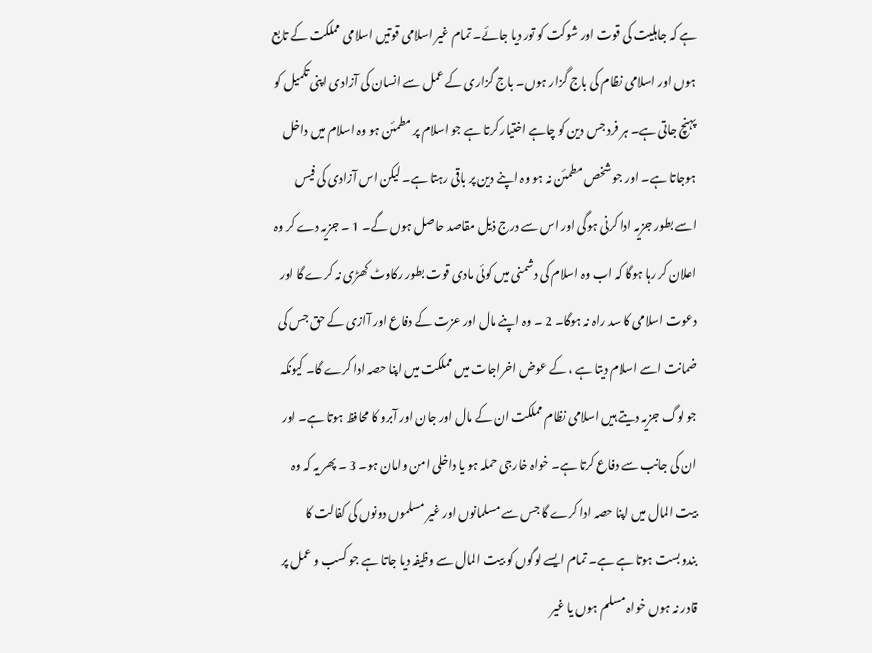ہے کہ جاہلیت کی قوت اور شوکت کو تور دیا جائے۔ تمام غیر اسلامی قوتیں اسلامی مملکت کے تابع ہوں اور اسلامی نظام کی باج گزار ہوں۔ باج گزاری کے عمل سے انسان کی آزادی اپنی تکمیل کو پہنچ جاتی ہے۔ ہر فرد جس دین کو چاہے اختیار کرتا ہے جو اسلام پر مطمئن ہو وہ اسلام میں داخل ہوجاتا ہے۔ اور جو شخص مطمئن نہ ہو وہ اپنے دین پر باقی رہتا ہے۔ لیکن اس آزادی کی فیس اسے بطور جزیہ ادا کرنی ہوگی اور اس سے درج ذیل مقاصد حاصل ہوں گے۔ 1 ۔ جزیہ دے کر وہ اعلان کر رہا ہوگا کہ اب وہ اسلام کی دشمنی میں کوئی مادی قوت بطور رکاوٹ کھڑی نہ کرے گا اور دعوت اسلامی کا سد راہ نہ ہوگا۔ 2 ۔ وہ اپنے مال اور عزت کے دفاع اور آازی کے حق جس کی ضمانت اسے اسلام دیتا ہے ، کے عوض اخراجات میں مملکت میں اپنا حصہ ادا کرے گا۔ کیونکہ جو لوگ جزیہ دیتے ہیں اسلامی نظام مملکت ان کے مال اور جان اور آبرو کا محافظ ہوتا ہے۔ اور ان کی جانب سے دفاع کرتا ہے۔ خواہ خارجی حملہ ہو یا داخلی امن وامان ہو۔ 3 ۔ پھر یہ کہ وہ بیت المال میں اپنا حصہ ادا کرے گا جس سے مسلمانوں اور غیر مسلموں دونوں کی کفالت کا بندوبست ہوتا ہے ہے۔ تمام ایسے لوگوں کو بیت المال سے وظیفہ دیا جاتا ہے جو کسب و عمل پر قادر نہ ہوں خواہ مسلم ہوں یا غیر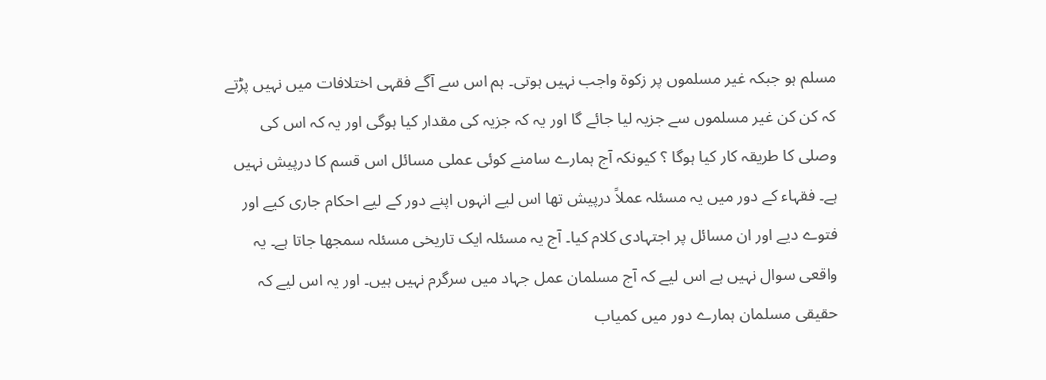مسلم ہو جبکہ غیر مسلموں پر زکوۃ واجب نہیں ہوتی۔ ہم اس سے آگے فقہی اختلافات میں نہیں پڑتے کہ کن کن غیر مسلموں سے جزیہ لیا جائے گا اور یہ کہ جزیہ کی مقدار کیا ہوگی اور یہ کہ اس کی وصلی کا طریقہ کار کیا ہوگا ؟ کیونکہ آج ہمارے سامنے کوئی عملی مسائل اس قسم کا درپیش نہیں ہے۔ فقہاء کے دور میں یہ مسئلہ عملاً درپیش تھا اس لیے انہوں اپنے دور کے لیے احکام جاری کیے اور فتوے دیے اور ان مسائل پر اجتہادی کلام کیا۔ آج یہ مسئلہ ایک تاریخی مسئلہ سمجھا جاتا ہے۔ یہ واقعی سوال نہیں ہے اس لیے کہ آج مسلمان عمل جہاد میں سرگرم نہیں ہیں۔ اور یہ اس لیے کہ حقیقی مسلمان ہمارے دور میں کمیاب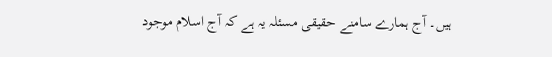ہیں۔ آج ہمارے سامنے حقیقی مسئلہ یہ ہے کہ آج اسلام موجود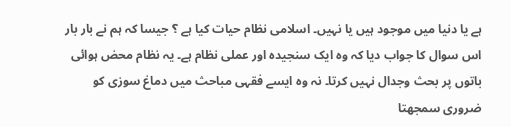ہے یا دنیا میں موجود ہیں یا نہیں۔ اسلامی نظام حیات کیا ہے ؟ جیسا کہ ہم نے بار بار اس سوال کا جواب دیا کہ وہ ایک سنجیدہ اور عملی نظام ہے۔ یہ نظام محض ہوائی باتوں پر بحث وجدال نہیں کرتا۔ نہ وہ ایسے فقہی مباحث میں دماغ سوزی کو ضروری سمجھتا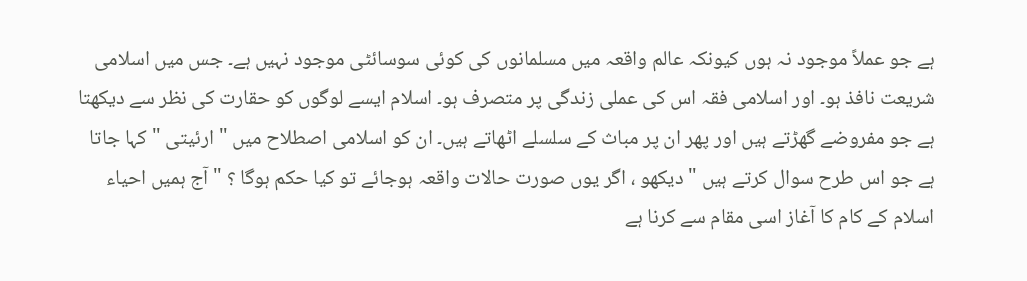ہے جو عملاً موجود نہ ہوں کیونکہ عالم واقعہ میں مسلمانوں کی کوئی سوسائٹی موجود نہیں ہے۔ جس میں اسلامی شریعت نافذ ہو۔ اور اسلامی فقہ اس کی عملی زندگی پر متصرف ہو۔ اسلام ایسے لوگوں کو حقارت کی نظر سے دیکھتا ہے جو مفروضے گھڑتے ہیں اور پھر ان پر مباث کے سلسلے اٹھاتے ہیں۔ ان کو اسلامی اصطلاح میں " ارئیتی " کہا جاتا ہے جو اس طرح سوال کرتے ہیں " دیکھو ، اگر یوں صورت حالات واقعہ ہوجائے تو کیا حکم ہوگا ؟ " آج ہمیں احیاء اسلام کے کام کا آغاز اسی مقام سے کرنا ہے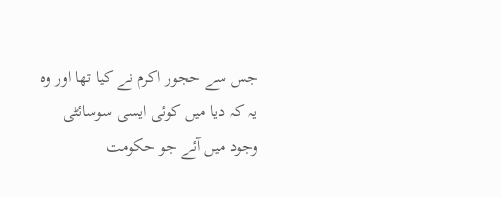جس سے حجور اکرم نے کیا تھا اور وہ یہ کہ دیا میں کوئی ایسی سوسائٹی وجود میں آئے جو حکومت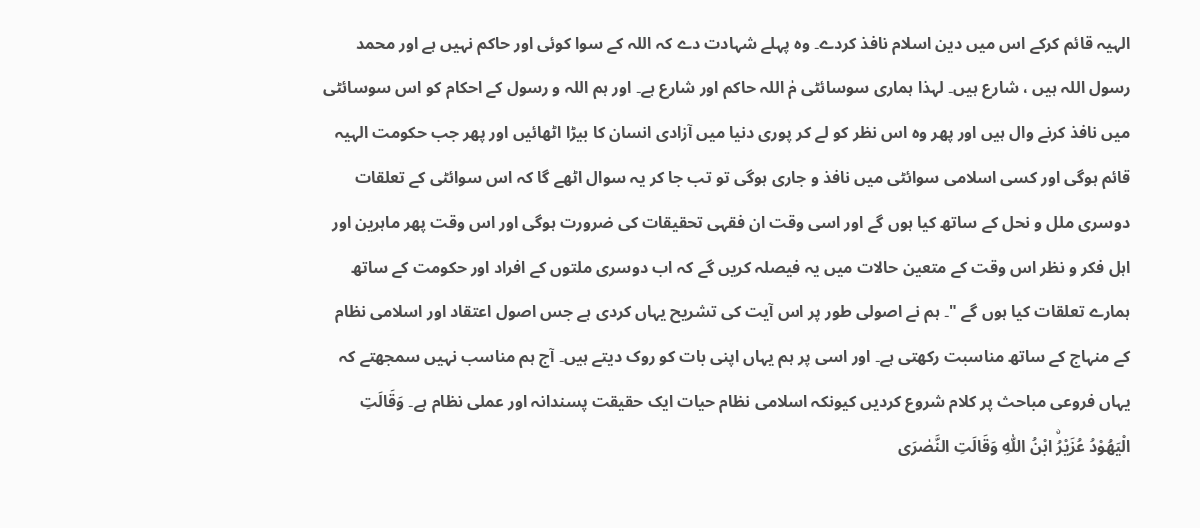الہیہ قائم کرکے اس میں دین اسلام نافذ کردے۔ وہ پہلے شہادت دے کہ اللہ کے سوا کوئی اور حاکم نہیں ہے اور محمد رسول اللہ ہیں ، شارع ہیں۔ لہذا ہماری سوسائٹی مٰ اللہ حاکم اور شارع ہے۔ اور ہم اللہ و رسول کے احکام کو اس سوسائٹی میں نافذ کرنے وال ہیں اور پھر وہ اس نظر کو لے کر پوری دنیا میں آزادی انسان کا بیڑا اٹھائیں اور پھر جب حکومت الہیہ قائم ہوگی اور کسی اسلامی سوائٹی میں نافذ و جاری ہوگی تو تب جا کر یہ سوال اٹھے گا کہ اس سوائٹی کے تعلقات دوسری ملل و نحل کے ساتھ کیا ہوں گے اور اسی وقت ان فقہی تحقیقات کی ضرورت ہوگی اور اس وقت پھر ماہرین اور اہل فکر و نظر اس وقت کے متعین حالات میں یہ فیصلہ کریں گے کہ اب دوسری ملتوں کے افراد اور حکومت کے ساتھ ہمارے تعلقات کیا ہوں گے "۔ ہم نے اصولی طور پر اس آیت کی تشریح یہاں کردی ہے جس اصول اعتقاد اور اسلامی نظام کے منہاج کے ساتھ مناسبت رکھتی ہے۔ اور اسی پر ہم یہاں اپنی بات کو روک دیتے ہیں۔ آج ہم مناسب نہیں سمجھتے کہ یہاں فروعی مباحث پر کلام شروع کردیں کیونکہ اسلامی نظام حیات ایک حقیقت پسندانہ اور عملی نظام ہے۔ وَقَالَتِ الْيَهُوْدُ عُزَيْرُۨ ابْنُ اللّٰهِ وَقَالَتِ النَّصٰرَى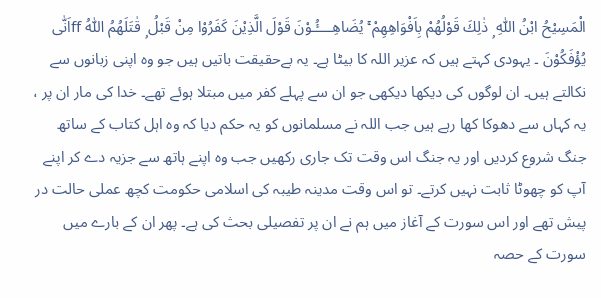الْمَسِيْحُ ابْنُ اللّٰهِ ۭ ذٰلِكَ قَوْلُهُمْ بِاَفْوَاهِهِمْ ۚ يُضَاهِــــُٔـوْنَ قَوْلَ الَّذِيْنَ كَفَرُوْا مِنْ قَبْلُ ۭ قٰتَلَهُمُ اللّٰهُ ffاَنّٰى يُؤْفَكُوْنَ ۔ یہودی کہتے ہیں کہ عزیر اللہ کا بیٹا ہے۔ یہ بےحقیقت باتیں ہیں جو وہ اپنی زبانوں سے نکالتے ہیں۔ ان لوگوں کی دیکھا دیکھی جو ان سے پہلے کفر میں مبتلا ہوئے تھے۔ خدا کی مار ان پر ، یہ کہاں سے دھوکا کھا رہے ہیں جب اللہ نے مسلمانوں کو یہ حکم دیا کہ وہ اہل کتاب کے ساتھ جنگ شروع کردیں اور یہ جنگ اس وقت تک جاری رکھیں جب وہ اپنے ہاتھ سے جزیہ دے کر اپنے آپ کو چھوٹا ثابت نہیں کرتے۔ تو اس وقت مدینہ طیبہ کی اسلامی حکومت کچھ عملی حالت در پیش تھے اور اس سورت کے آغاز میں ہم نے ان پر تفصیلی بحث کی ہے۔ پھر ان کے بارے میں سورت کے حصہ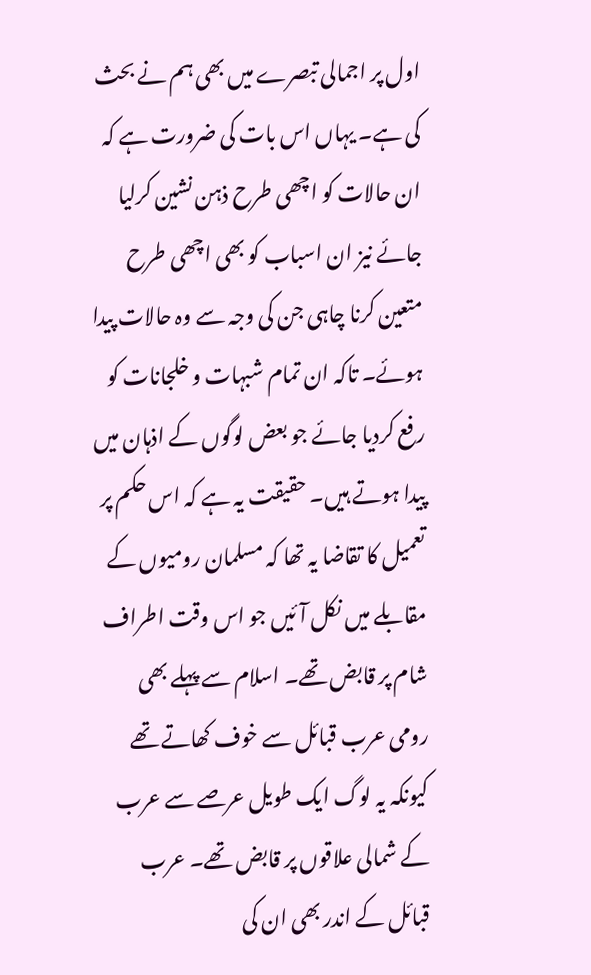اول پر اجمالی تبصرے میں بھی ہم نے بحث کی ہے۔ یہاں اس بات کی ضرورت ہے کہ ان حالات کو اچھی طرح ذہن نشین کرلیا جائے نیز ان اسباب کو بھی اچھی طرح متعین کرنا چاہی جن کی وجہ سے وہ حالات پیدا ہوئے۔ تاکہ ان تمام شبہات و خلجانات کو رفع کردیا جائے جو بعض لوگوں کے اذہان میں پیدا ہوتے ہیں۔ حقیقت یہ ہے کہ اس حکم پر تعمیل کا تقاضا یہ تھا کہ مسلمان رومیوں کے مقابلے میں نکل آئیں جو اس وقت اطراف شام پر قابض تھے۔ اسلام سے پہلے بھی رومی عرب قبائل سے خوف کھاتے تھے کیونکہ یہ لوگ ایک طویل عرصے سے عرب کے شمالی علاقوں پر قابض تھے۔ عرب قبائل کے اندر بھی ان کی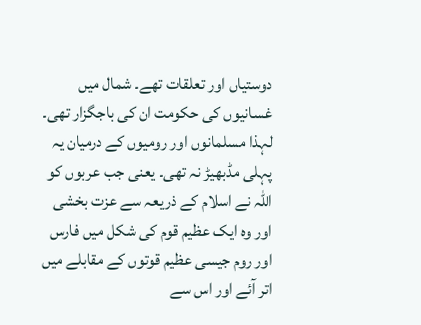دوستیاں اور تعلقات تھے۔ شمال میں غسانیوں کی حکومت ان کی باجگزار تھی۔ لہذا مسلمانوں اور رومیوں کے درمیان یہ پہلی مڈبھیڑ نہ تھی۔ یعنی جب عربوں کو اللہ نے اسلام کے ذریعہ سے عزت بخشی اور وہ ایک عظیم قوم کی شکل میں فارس اور روم جیسی عظیم قوتوں کے مقابلے میں اتر آئے اور اس سے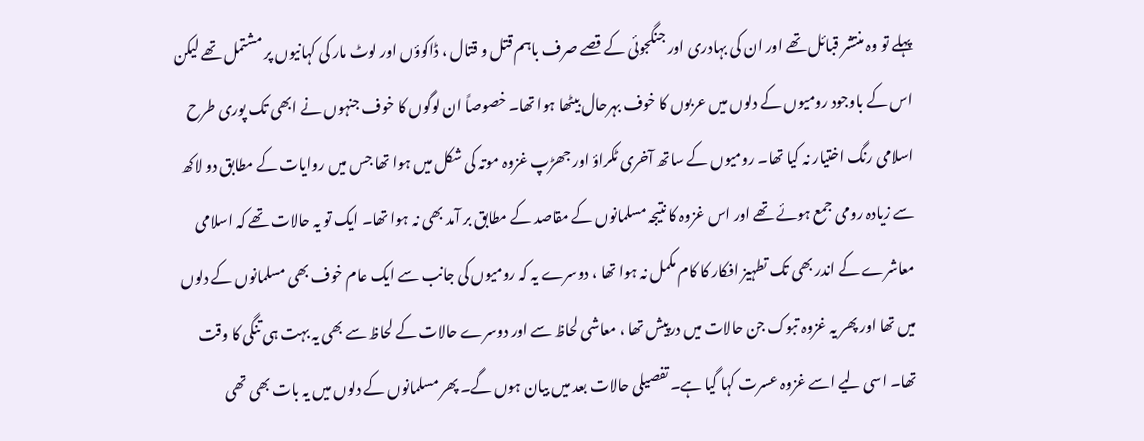پہلے تو وہ منتشر قبائل تھے اور ان کی بہادری اور جنگجوئی کے قصے صرف باہم قتل و قتال ، ڈاکوؤں اور لوٹ مار کی کہانیوں پر مشتمل تھے لیکن اس کے باوجود رومیوں کے دلوں میں عربوں کا خوف بہرحال بیٹھا ہوا تھا۔ خصوصاً ان لوگوں کا خوف جنہوں نے ابھی تک پوری طرح اسلامی رنگ اختیار نہ کیا تھا۔ رومیوں کے ساتھ آخری ٹکراؤ اور جھڑپ غزوہ موتہ کی شکل میں ہوا تھا جس میں روایات کے مطابق دو لاکھ سے زیادہ رومی جمع ہوئے تھے اور اس غزوہ کا نتیجہ مسلمانوں کے مقاصد کے مطابق بر آمد بھی نہ ہوا تھا۔ ایک تو یہ حالات تھے کہ اسلامی معاشرے کے اندر بھی تک تطہیز افکار کا کام مکمل نہ ہوا تھا ، دوسرے یہ کہ رومیوں کی جانب سے ایک عام خوف بھی مسلمانوں کے دلوں میں تھا اور پھر یہ غزوہ تبوک جن حالات میں درپیش تھا ، معاشی لحاظ سے اور دوسرے حالات کے لحاظ سے بھی یہ بہت ہی تنگی کا وقت تھا۔ اسی لیے اسے غزوہ عسرت کہا گیا ہے۔ تفصیلی حالات بعد میں بیان ہوں گے۔ پھر مسلمانوں کے دلوں میں یہ بات بھی تھی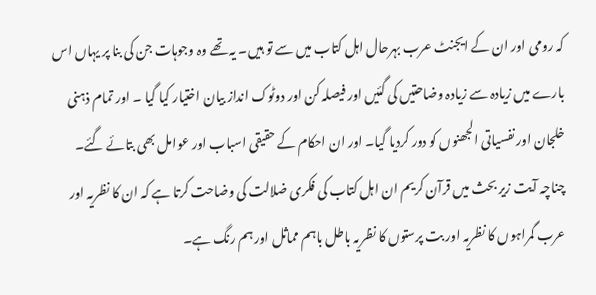کہ رومی اور ان کے ایجنٹ عرب بہرحال اہل کتاب میں سے تو ہیں۔ یہ تھے وہ وجوہات جن کی بنا پر یہاں اس بارے میں زیادہ سے زیادہ وضاحتیں کی گئیں اور فیصلہ کن اور دوٹوک انداز بیان اختیار کیا گیا ۔ اور تمام ذہنی خلجان اور نفسیاتی الجھنوں کو دور کردیا گیا۔ اور ان احکام کے حقیقی اسباب اور عوامل بھی بتائے گئے۔ چناچہ آیت زیر بحث میں قرآن کریم ان اہل کتاب کی فکری ضلالت کی وضاحت کرتا ہے کہ ان کا نظریہ اور عرب گمراہوں کا نظریہ اور بت پرستوں کا نظریہ باطل باہم مماثل اور ہم رنگ ہے۔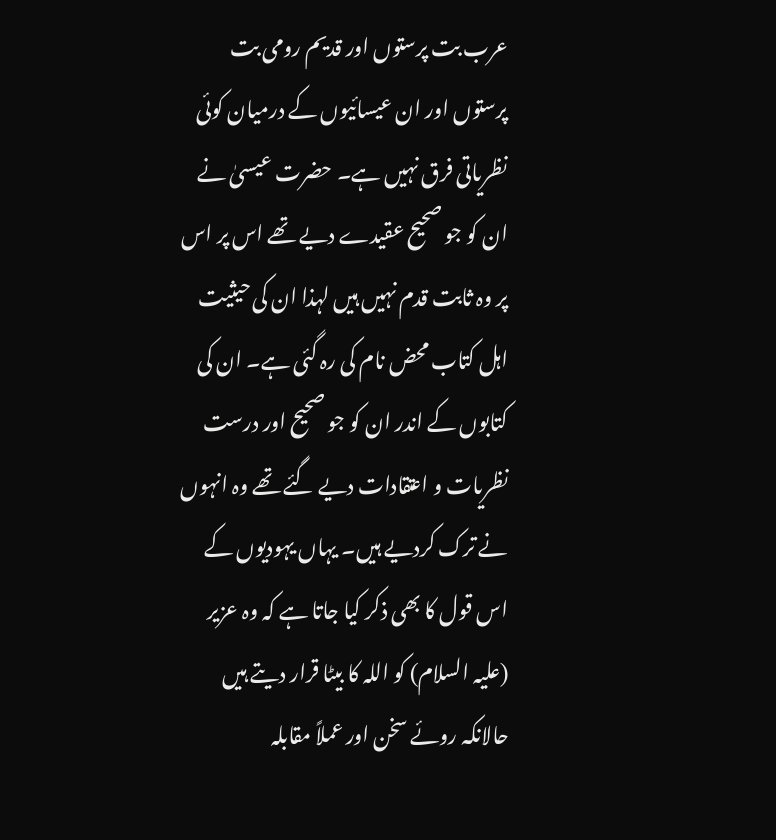عرب بت پرستوں اور قدیم رومی بت پرستوں اور ان عیسائیوں کے درمیان کوئی نظریاتی فرق نہیں ہے۔ حضرت عیسیٰ نے ان کو جو صحیح عقیدے دیے تھے اس پر اس پر وہ ثابت قدم نہیں ہیں لہذا ان کی حیثیت اہل کتاب محض نام کی رہ گئی ہے۔ ان کی کتابوں کے اندر ان کو جو صحیح اور درست نظریات و اعتقادات دیے گئے تھے وہ انہوں نے ترک کردیے ہیں۔ یہاں یہودیوں کے اس قول کا بھی ذکر کیا جاتا ہے کہ وہ عزیر (علیہ السلام) کو اللہ کا بیٹا قرار دیتے ہیں حالانکہ روئے سخن اور عملاً مقابلہ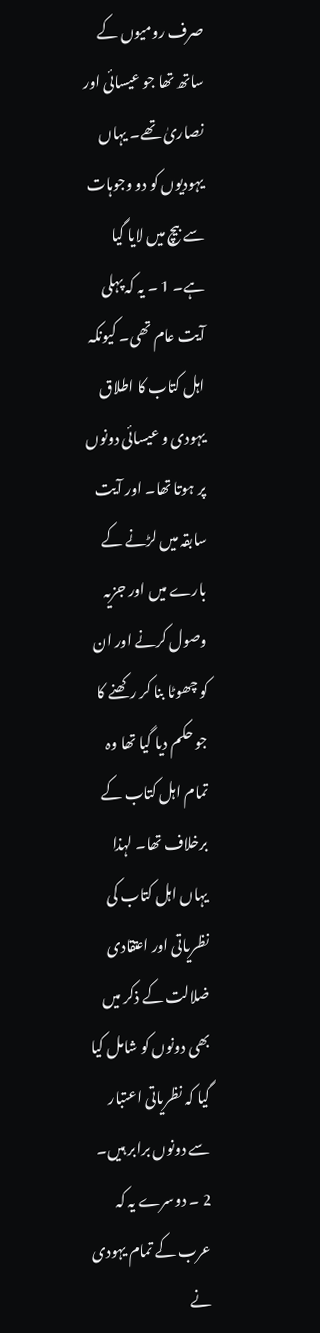صرف رومیوں کے ساتھ تھا جو عیسائی اور نصاریٰ تھے۔ یہاں یہودیوں کو دو وجوہات سے بیچ میں لایا گیا ہے۔ 1 ۔ یہ کہ پہلی آیت عام تھی۔ کیونکہ اہل کتاب کا اطلاق یہودی و عیسائی دونوں پر ہوتا تھا۔ اور آیت سابقہ میں لڑنے کے بارے میں اور جزیہ وصول کرنے اور ان کو چھوٹا بنا کر رکھنے کا جو حکم دیا گیا تھا وہ تمام اہل کتاب کے برخلاف تھا۔ لہذا یہاں اہل کتاب کی نظریاتی اور اعتقادی ضلالت کے ذکر میں بھی دونوں کو شامل کیا گیا کہ نظریاتی اعتبار سے دونوں برابر ہیں۔ 2 ۔ دوسرے یہ کہ عرب کے تمام یہودی نے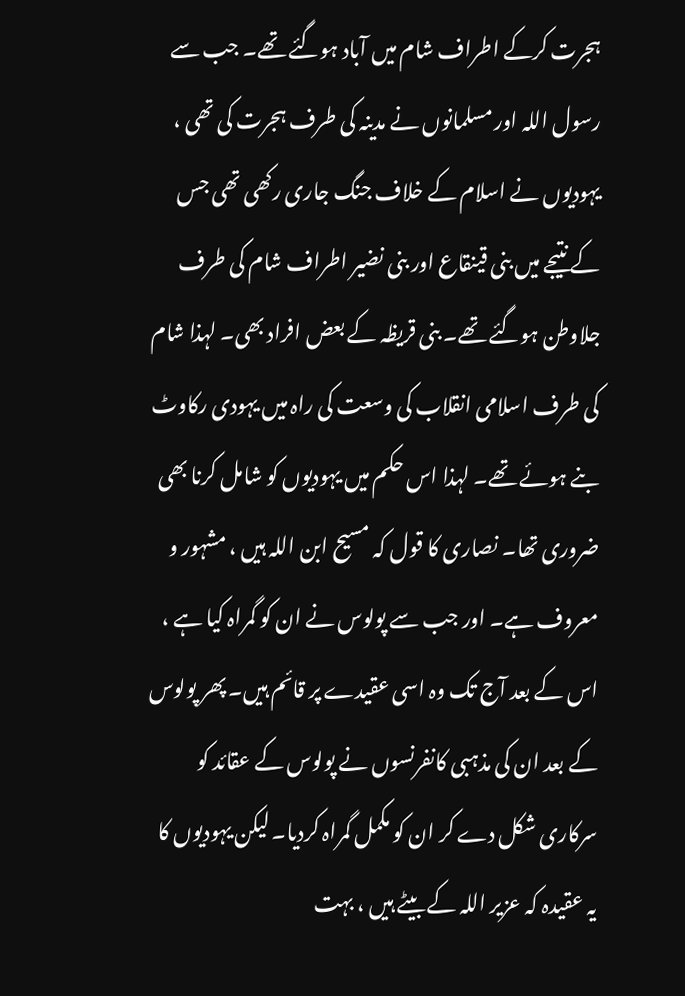ہجرت کرکے اطراف شام میں آباد ہوگئے تھے۔ جب سے رسول اللہ اور مسلمانوں نے مدینہ کی طرف ہجرت کی تھی ، یہودیوں نے اسلام کے خلاف جنگ جاری رکھی تھی جس کے نتیجے میں بنی قینقاع اور بنی نضیر اطراف شام کی طرف جلاوطن ہوگئے تھے۔ بنی قریظہ کے بعض افراد بھی۔ لہذا شام کی طرف اسلامی انقلاب کی وسعت کی راہ میں یہودی رکاوٹ بنے ہوئے تھے۔ لہذا اس حکم میں یہودیوں کو شامل کرنا بھی ضروری تھا۔ نصاری کا قول کہ مسیح ابن اللہ ہیں ، مشہور و معروف ہے۔ اور جب سے پولوس نے ان کو گمراہ کیا ہے ، اس کے بعد آج تک وہ اسی عقیدے پر قائم ہیں۔ پھر پولوس کے بعد ان کی مذہبی کانفرنسوں نے پولوس کے عقائد کو سرکاری شکل دے کر ان کو مکمل گمراہ کردیا۔ لیکن یہودیوں کا یہ عقیدہ کہ عزیر اللہ کے بیٹے ہیں ، بہت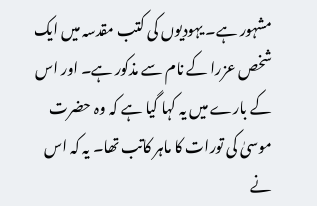مشہور ہے۔ یہودیوں کی کتب مقدسہ میں ایک شخص عزرا کے نام سے مذکور ہے۔ اور اس کے بارے میں یہ کہا گیا ہے کہ وہ حضرت موسیٰ کی تورات کا ماہر کاتب تھا۔ یہ کہ اس نے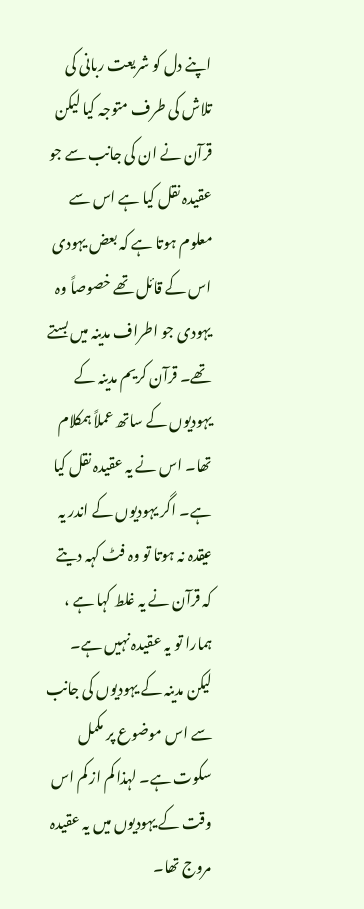اپنے دل کو شریعت ربانی کی تلاش کی طرف متوجہ کیا لیکن قرآن نے ان کی جانب سے جو عقیدہ نقل کیا ہے اس سے معلوم ہوتا ہے کہ بعض یہودی اس کے قائل تھے خصوصاً وہ یہودی جو اطراف مدینہ میں بستے تھے۔ قرآن کریم مدینہ کے یہودیوں کے ساتھ عملاً ہمکلام تھا۔ اس نے یہ عقیدہ نقل کیا ہے۔ اگر یہودیوں کے اندر یہ عیقدہ نہ ہوتا تو وہ فٹ کہہ دیتے کہ قرآن نے یہ غلط کہا ہے ، ہمارا تو یہ عقیدہ نہیں ہے۔ لیکن مدینہ کے یہودیوں کی جانب سے اس موضوع پر مکمل سکوت ہے۔ لہذا کم از کم اس وقت کے یہودیوں میں یہ عقیدہ مروج تھا۔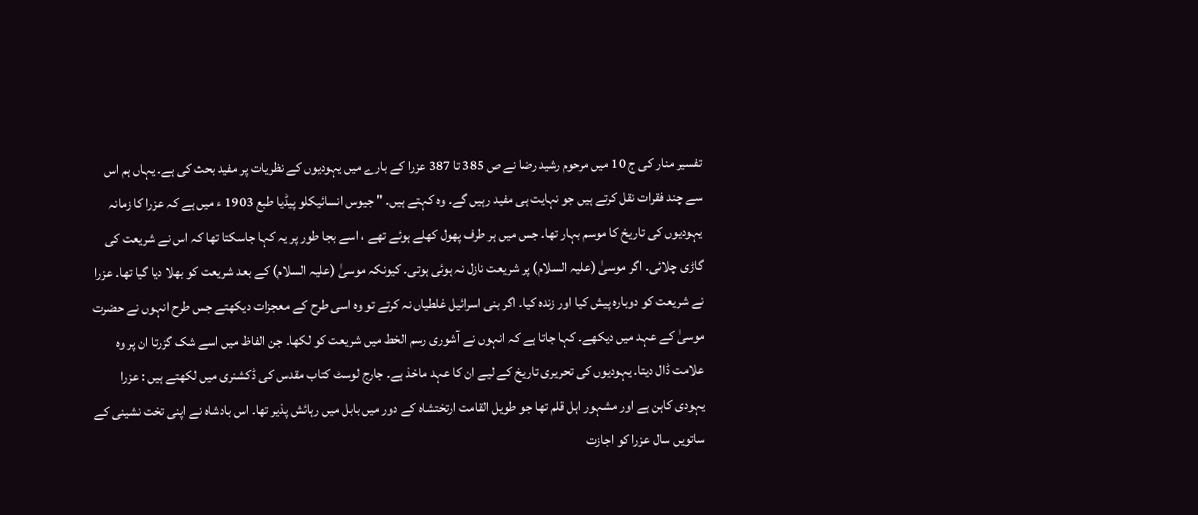تفسیر منار کی ج 10 میں مرحوم رشید رضا نے ص 385 تا 387 عزرا کے بارے میں یہودیوں کے نظریات پر مفید بحث کی ہے۔ یہاں ہم اس سے چند فقرات نقل کرتے ہیں جو نہایت ہی مفید رہیں گے۔ وہ کہتے ہیں۔ " جیوس انسائیکلو پیڈیا طبع 1903 ء میں ہے کہ عزرا کا زمانہ یہودیوں کی تاریخ کا موسم بہار تھا۔ جس میں ہر طرف پھول کھلے ہوئے تھے ، اسے بجا طور پر یہ کہا جاسکتا تھا کہ اس نے شریعت کی گاڑی چلائی۔ اگر موسیٰ (علیہ السلام) پر شریعت نازل نہ ہوئی ہوتی۔ کیونکہ موسیٰ (علیہ السلام) کے بعد شریعت کو بھلا دیا گیا تھا۔ عزرا نے شریعت کو دوبارہ پیش کیا اور زندہ کیا۔ اگر بنی اسرائیل غلطیاں نہ کرتے تو وہ اسی طرح کے معجزات دیکھتے جس طرح انہوں نے حضرت موسیٰ کے عہد میں دیکھے۔ کہا جاتا ہے کہ انہوں نے آشوری رسم الخط میں شریعت کو لکھا۔ جن الفاظ میں اسے شک گزرتا ان پر وہ علامت ڈال دیتا۔ یہودیوں کی تحریری تاریخ کے لیے ان کا عہد ماخذ ہے۔ جارج لوسٹ کتاب مقدس کی ڈکشنری میں لکھتے ہیں : عزرا یہودی کاہن ہے اور مشہور اہل قلم تھا جو طویل القامت ارتختشاہ کے دور میں بابل میں رہائش پذیر تھا۔ اس بادشاہ نے اپنی تخت نشینی کے ساتویں سال عزرا کو اجازت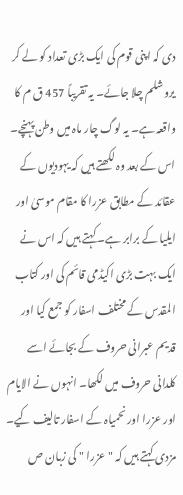دی کہ اپنی قوم کی ایک بڑی تعداد کو لے کر یروشلم چلا جائے۔ یہ تقریباً 457 ق م کا واقعہ ہے۔ یہ لوگ چار ماہ میں وطن پہنچے۔ اس کے بعد وہ لکھتے ہیں کہ یہودیوں کے عقائد کے مطابق عزرا کا مقام موسیٰ اور ایلیا کے برابر ہے۔ کہتے ہیں کہ اس نے ایک بہت بڑی اکیڈمی قائم کی اور کتاب المقدس کے مختلف اسفار کو جمع کیا اور قدیم عبرانی حروف کے بجائے اسے کلدانی حروف میں لکھا۔ انہوں نے الایام اور عزرا اور نحمیاہ کے اسفار تالیف کیے۔ مزدی کہتے ہیں کہ " عزرا " کی زبان ص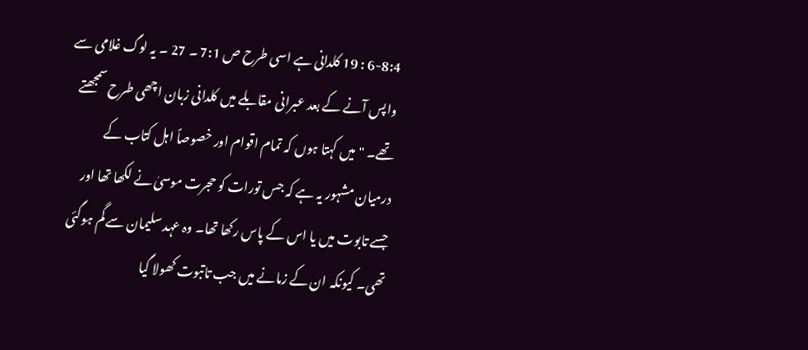6-8:4 : 19 کلدانی ہے اسی طرح ص 7:1 ۔ 27 ۔ یہ لوگ غلامی سے واپس آنے کے بعد عبرانی مقابلے میں کلدانی زبان اچھی طرح سمجھتے تھے۔ " میں کہتا ہوں کہ تمام اقوام اور خصوصاً اہل کتاب کے درمیان مشہور یہ ہے کہ جس تورات کو حجرت موسیٰ نے لکھا تھا اور جسے تابوت میں یا اس کے پاس رکھا تھا۔ وہ عہد سلیمان سے گم ہوگئی تھی۔ کیونکہ ان کے زمانے میں جب تاتبوت کھولا گیا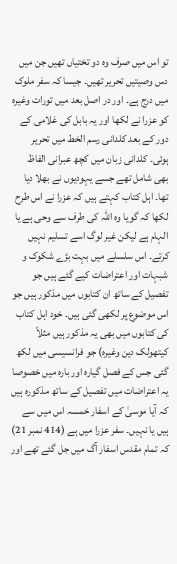تو اس میں صرف وہ دو تختیاں تھیں جن میں دس وصیتیں تحریر تھیں۔ جیسا کہ سفر ملوک میں درج ہے۔ اور در اصل بعد میں تورات وغیرہ کو عزرا نے لکھا اور یہ بابل کی غلامی کے دور کے بعد کلدانی رسم الخط میں تحریر ہوئی۔ کلدانی زبان میں کچھ عبرانی الفاظ بھی شامل تھے جسے یہودیوں نے بھلا دیا تھا۔ اہل کتاب کہتے ہیں کہ عزرا نے اس طرح لکھا کہ گویا وہ اللہ کی طرف سے وحی ہے یا الہام ہے لیکن غیر لوگ اسے تسلیم نہیں کرتے۔ اس سلسلے میں بہت بڑے شکوک و شبہات اور اعتراضات کیے گئے ہیں جو تفصیل کے ساتھ ان کتابوں میں مذکور ہیں جو اس موضوع پر لکھی گئی ہیں۔ خود اہل کتاب کی کتابوں میں بھی یہ مذکور ہیں مثلاً کیتھولک دین وغیرہ) جو فرانسیسی میں لکھ گئی جس کے فصل گیارہ اور بارہ میں خصوصا یہ اعتراضات میں تفصیل کے ساتھ مذکورہ ہیں کہ آیا موسیٰ کے اسفار خمسہ اس میں سے ہیں یا نہیں۔ سفر عزرا میں ہے (414 نمبر 21) کہ تمام مقدس اسفار آگ میں جل گئے تھے اور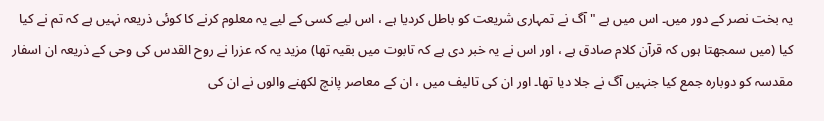یہ بخت نصر کے دور میں۔ اس میں ہے " آگ نے تمہاری شریعت کو باطل کردیا ہے ، اس لیے کسی کے لیے یہ معلوم کرنے کا کوئی ذریعہ نہیں ہے کہ تم نے کیا کیا (میں سمجھتا ہوں کہ قرآن کلام صادق ہے ، اور اس نے یہ خبر دی ہے کہ تابوت میں بقیہ تھا) مزید یہ کہ عزرا نے روح القدس کی وحی کے ذریعہ ان اسفار مقدسہ کو دوبارہ جمع کیا جنہیں آگ نے جلا دیا تھا۔ اور ان کی تالیف میں ، ان کے معاصر پانچ لکھنے والوں نے ان کی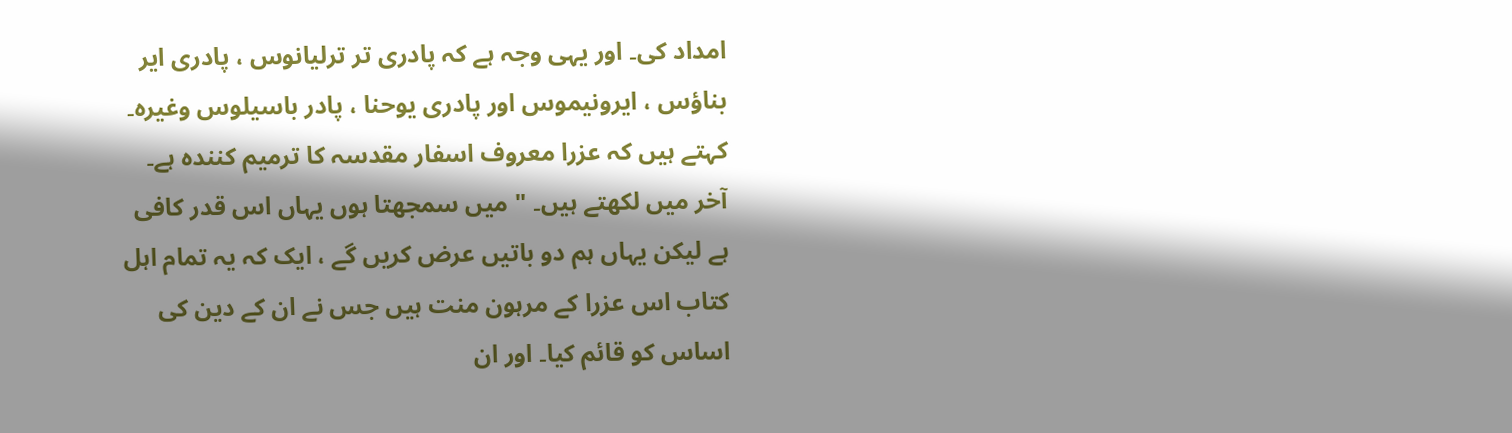امداد کی۔ اور یہی وجہ ہے کہ پادری تر ترلیانوس ، پادری ایر بناؤس ، ایرونیموس اور پادری یوحنا ، پادر باسیلوس وغیرہ۔ کہتے ہیں کہ عزرا معروف اسفار مقدسہ کا ترمیم کنندہ ہے۔ آخر میں لکھتے ہیں۔ " میں سمجھتا ہوں یہاں اس قدر کافی ہے لیکن یہاں ہم دو باتیں عرض کریں گے ، ایک کہ یہ تمام اہل کتاب اس عزرا کے مرہون منت ہیں جس نے ان کے دین کی اساس کو قائم کیا۔ اور ان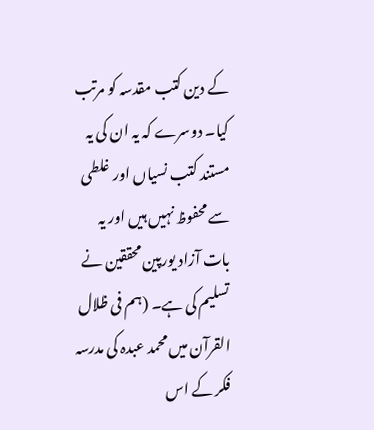کے دین کتب مقدسہ کو مرتب کیا۔ دوسرے کہ یہ ان کی یہ مستند کتب نسیاں اور غلطی سے محفوظ نہیں ہیں اور یہ بات آزاد یورپین محققین نے تسلیم کی ہے۔ (ہم فی ظلال القرآن میں محمد عبدہ کی مدرسہ فکر کے اس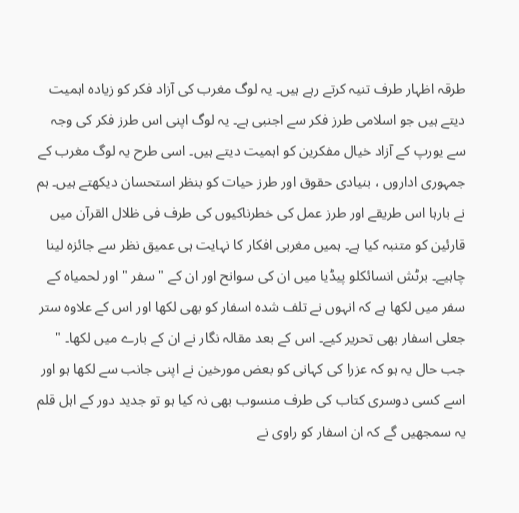طرقہ اظہار طرف تنیہ کرتے رہے ہیں۔ یہ لوگ مغرب کی آزاد فکر کو زیادہ اہمیت دیتے ہیں جو اسلامی طرز فکر سے اجنبی ہے۔ یہ لوگ اپنی اس طرز فکر کی وجہ سے یورپ کے آزاد خیال مفکرین کو اہمیت دیتے ہیں۔ اسی طرح یہ لوگ مغرب کے جمہوری اداروں ، بنیادی حقوق اور طرز حیات کو بنظر استحسان دیکھتے ہیں۔ ہم نے بارہا اس طریقے اور طرز عمل کی خطرناکیوں کی طرف فی ظلال القرآن میں قارئین کو متنبہ کیا ہے۔ ہمیں مغربی افکار کا نہایت ہی عمیق نظر سے جائزہ لینا چاہیے۔ برٹش انسائکلو پیڈیا میں ان کی سوانح اور ان کے " سفر " اور لحمیاہ کے سفر میں لکھا ہے کہ انہوں نے تلف شدہ اسفار کو بھی لکھا اور اس کے علاوہ ستر جعلی اسفار بھی تحریر کیے۔ اس کے بعد مقالہ نگار نے ان کے بارے میں لکھا۔ " جب حال یہ ہو کہ عزرا کی کہانی کو بعض مورخین نے اپنی جانب سے لکھا ہو اور اسے کسی دوسری کتاب کی طرف منسوب بھی نہ کیا ہو تو جدید دور کے اہل قلم یہ سمجھیں گے کہ ان اسفار کو راوی نے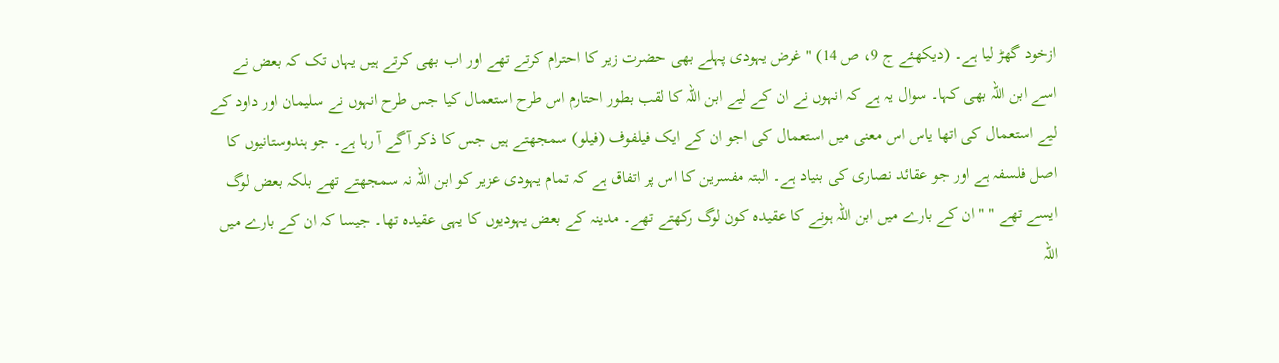ازخود گھڑ لیا ہے۔ (دیکھئے ج 9، ص 14) " غرض یہودی پہلے بھی حضرت زیر کا احترام کرتے تھے اور اب بھی کرتے ہیں یہاں تک کہ بعض نے اسے ابن اللہ بھی کہا۔ سوال یہ ہے کہ انہوں نے ان کے لیے ابن اللہ کا لقب بطور احتارم اس طرح استعمال کیا جس طرح انہوں نے سلیمان اور داود کے لیے استعمال کی اتھا یاس اس معنی میں استعمال کی اجو ان کے ایک فیلفوف (فیلو) سمجھتے ہیں جس کا ذکر آگے آ رہا ہے۔ جو ہندوستانیوں کا اصل فلسفہ ہے اور جو عقائد نصاری کی بنیاد ہے۔ البتہ مفسرین کا اس پر اتفاق ہے کہ تمام یہودی عزیر کو ابن اللہ نہ سمجھتے تھے بلکہ بعض لوگ ایسے تھے " " ان کے بارے میں ابن اللہ ہونے کا عقیدہ کون لوگ رکھتے تھے۔ مدینہ کے بعض یہودیوں کا یہی عقیدہ تھا۔ جیسا کہ ان کے بارے میں اللہ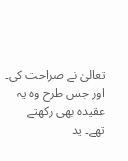تعالیٰ نے صراحت کی۔ اور جس طرح وہ یہ عقیدہ بھی رکھتے تھے۔ ید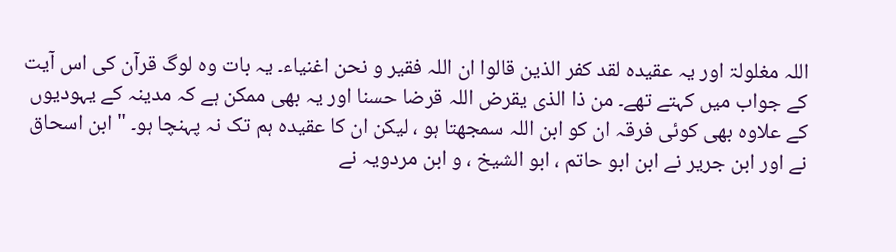اللہ مغلولۃ اور یہ عقیدہ لقد کفر الذین قالوا ان اللہ فقیر و نحن اغنیاء۔ یہ بات وہ لوگ قرآن کی اس آیت کے جواب میں کہتے تھے۔ من ذا الذی یقرض اللہ قرضا حسنا اور یہ بھی ممکن ہے کہ مدینہ کے یہودیوں کے علاوہ بھی کوئی فرقہ ان کو ابن اللہ سمجھتا ہو ، لیکن ان کا عقیدہ ہم تک نہ پہنچا ہو۔ " ابن اسحاق نے اور ابن جریر نے ابن ابو حاتم ، ابو الشیخ ، و ابن مردویہ نے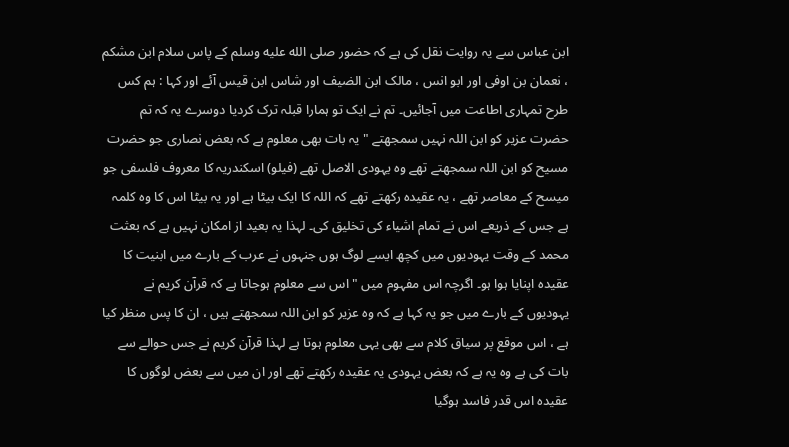ابن عباس سے یہ روایت نقل کی ہے کہ حضور صلى الله عليه وسلم کے پاس سلام ابن مشکم ، نعمان بن اوفی اور ابو انس ، مالک ابن الضیف اور شاس ابن قیس آئے اور کہا : ہم کس طرح تمہاری اطاعت میں آجائیں۔ تم نے ایک تو ہمارا قبلہ ترک کردیا دوسرے یہ کہ تم حضرت عزیر کو ابن اللہ نہیں سمجھتے " یہ بات بھی معلوم ہے کہ بعض نصاری جو حضرت مسیح کو ابن اللہ سمجھتے تھے وہ یہودی الاصل تھے (فیلو) اسکندریہ کا معروف فلسفی جو میسح کے معاصر تھے ، یہ عقیدہ رکھتے تھے کہ اللہ کا ایک بیٹا ہے اور یہ بیٹا اس کا وہ کلمہ ہے جس کے ذریعے اس نے تمام اشیاء کی تخلیق کی۔ لہذا یہ بعید از امکان نہیں ہے کہ بعثت محمد کے وقت یہودیوں میں کچھ ایسے لوگ ہوں جنہوں نے عرب کے بارے میں ابنیت کا عقیدہ اپنایا ہوا ہو۔ اگرچہ اس مفہوم میں " اس سے معلوم ہوجاتا ہے کہ قرآن کریم نے یہودیوں کے بارے میں جو یہ کہا ہے کہ وہ عزیر کو ابن اللہ سمجھتے ہیں ، ان کا پس منظر کیا ہے ، اس موقع پر سیاق کلام سے بھی یہی معلوم ہوتا ہے لہذا قرآن کریم نے جس حوالے سے بات کی ہے وہ یہ ہے کہ بعض یہودی یہ عقیدہ رکھتے تھے اور ان میں سے بعض لوگوں کا عقیدہ اس قدر فاسد ہوگیا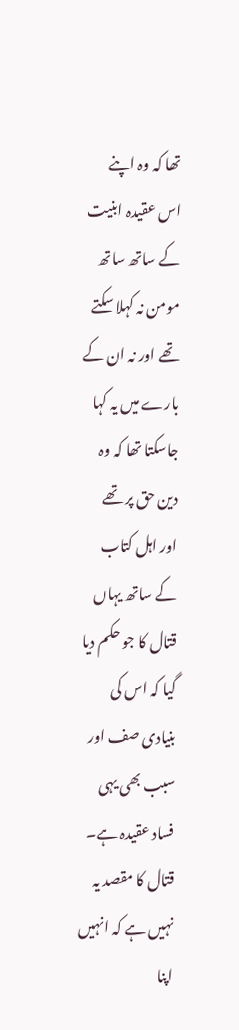تھا کہ وہ اپنے اس عقیدہ ابنیت کے ساتھ ساتھ مومن نہ کہلا سکتے تھے اور نہ ان کے بارے میں یہ کہا جاسکتا تھا کہ وہ دین حق پر تھے اور اہل کتاب کے ساتھ یہاں قتال کا جو حکم دیا گیا کہ اس کی بنیادی صف اور سبب بھی یہی فساد عقیدہ ہے۔ قتال کا مقصد یہ نہیں ہے کہ انہیں اپنا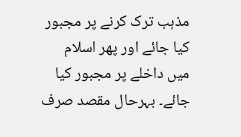مذہب ترک کرنے پر مجبور کیا جائے اور پھر اسلام میں داخلے پر مجبور کیا جائے۔ بہرحال مقصد صرف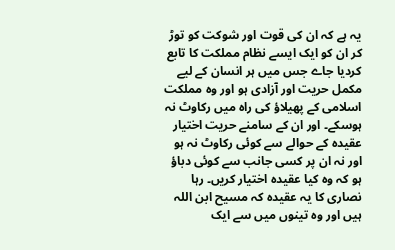یہ ہے کہ ان کی قوت اور شوکت کو توڑ کر ان کو ایک ایسے نظام مملکت کا تابع کردیا جاے جس میں ہر انسان کے لیے مکمل حریت اور آزادی ہو اور وہ مملکت اسلامی کے پھیلاؤ کی راہ میں رکاوٹ نہ ہوسکے۔ اور ان کے سامنے حریت اختیار عقیدہ کے حوالے سے کوئی رکاوٹ نہ ہو اور نہ ان پر کسی جانب سے کوئی دباؤ ہو کہ وہ کیا عقیدہ اختیار کریں۔ رہا نصاری کا یہ عقیدہ کہ مسیح ابن اللہ ہیں اور وہ تینوں میں سے ایک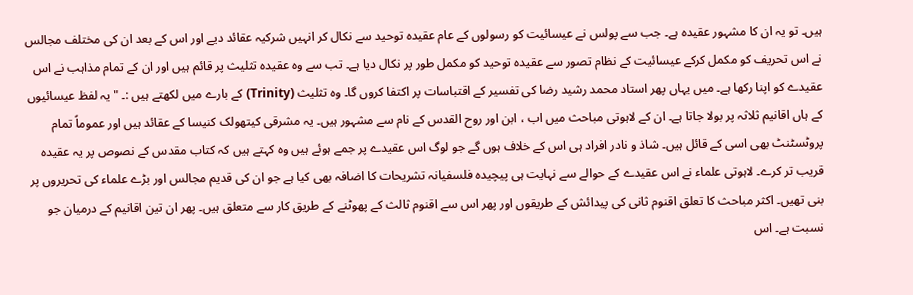ہیں۔ تو یہ ان کا مشہور عقیدہ ہے۔ جب سے پولس نے عیسائیت کو رسولوں کے عام عقیدہ توحید سے نکال کر انہیں شرکیہ عقائد دیے اور اس کے بعد ان کی مختلف مجالس نے اس تحریف کو مکمل کرکے عیسائیت کے نظام تصور سے عقیدہ توحید کو مکمل طور پر نکال دیا ہے۔ تب سے وہ عقیدہ تثلیث پر قائم ہیں اور ان کے تمام مذاہب نے اس عقیدے کو اپنا رکھا ہے۔ میں یہاں پھر استاد محمد رشید رضا کی تفسیر کے اقتباسات پر اکتفا کروں گا۔ وہ تثلیث (Trinity) کے بارے میں لکھتے ہیں :۔ " یہ لفظ عیسائیوں کے ہاں اقانیم ثلاثہ پر بولا جاتا ہے۔ ان کے لاہوتی مباحث میں اب ، ابن اور روح القدس کے نام سے مشہور ہیں۔ یہ مشرقی کیتھولک کنیسا کے عقائد ہیں اور عموماً تمام پروٹسٹنٹ بھی اسی کے قائل ہیں۔ شاذ و نادر افراد ہی اس کے خلاف ہوں گے جو لوگ اس عقیدے پر جمے ہوئے ہیں وہ کہتے ہیں کہ کتاب مقدس کے نصوص پر یہ عقیدہ قریب تر کرے۔ لاہوتی علماء نے اس عقیدے کے حوالے سے نہایت ہی پیچیدہ فلسفیانہ تشریحات کا اضافہ بھی کیا ہے جو ان کی قدیم مجالس اور بڑے علماء کی تحریروں پر بنی تھیں۔ اکثر مباحث کا تعلق اقنوم ثانی کی پیدائش کے طریقوں اور پھر اس سے اقنوم ثالث کے پھوٹنے کے طریق کار سے متعلق ہیں۔ پھر ان تین اقانیم کے درمیان جو نسبت ہے۔ اس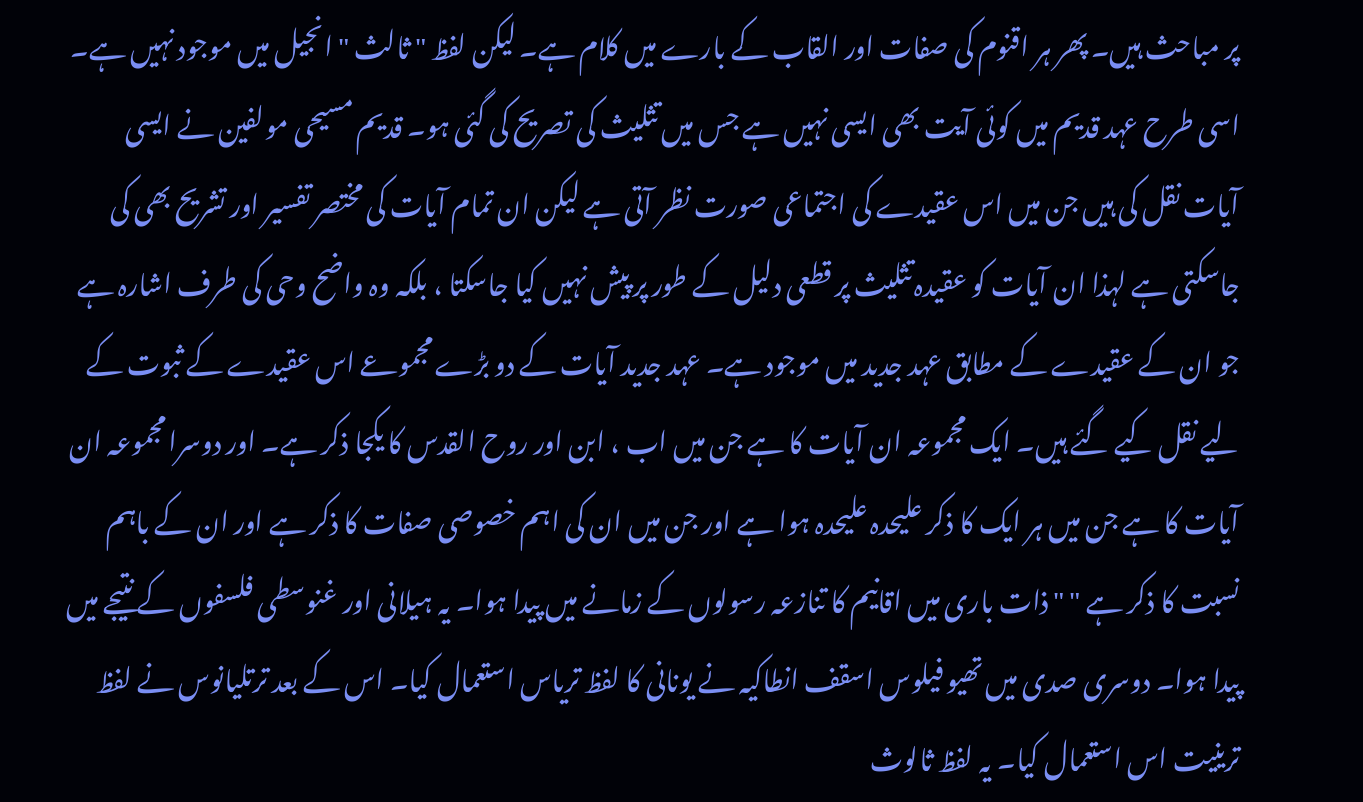پر مباحث ہیں۔ پھر ہر اقنوم کی صفات اور القاب کے بارے میں کلام ہے۔ لیکن لفظ " ثالث " انجیل میں موجود نہیں ہے۔ اسی طرح عہد قدیم میں کوئی آیت بھی ایسی نہیں ہے جس میں تثلیث کی تصریح کی گئی ہو۔ قدیم مسیحی مولفین نے ایسی آیات نقل کی ہیں جن میں اس عقیدے کی اجتماعی صورت نظر آتی ہے لیکن ان تمام آیات کی مختصر تفسیر اور تشریح بھی کی جاسکتی ہے لہذا ان آیات کو عقیدہ تثلیث پر قطعی دلیل کے طور پر پیش نہیں کیا جاسکتا ، بلکہ وہ واضح وحی کی طرف اشارہ ہے جو ان کے عقیدے کے مطابق عہد جدید میں موجود ہے۔ عہد جدید آیات کے دو بڑے مجموعے اس عقیدے کے ثبوت کے لیے نقل کیے گئے ہیں۔ ایک مجموعہ ان آیات کا ہے جن میں اب ، ابن اور روح القدس کا یکجا ذکر ہے۔ اور دوسرا مجموعہ ان آیات کا ہے جن میں ہر ایک کا ذکر علیحدہ علیحدہ ہوا ہے اور جن میں ان کی اہم خصوصی صفات کا ذکر ہے اور ان کے باہم نسبت کا ذکر ہے " " ذات باری میں اقانیم کا تنازعہ رسولوں کے زمانے میں پیدا ہوا۔ یہ ہیلانی اور غنوسطی فلسفوں کے نتیجے میں پیدا ہوا۔ دوسری صدی میں تھیو فیلوس اسقف انطاکیہ نے یونانی کا لفظ تریاس استعمال کیا۔ اس کے بعد ترتلیانوس نے لفظ ترینیت اس استعمال کیا۔ یہ لفظ ثالوث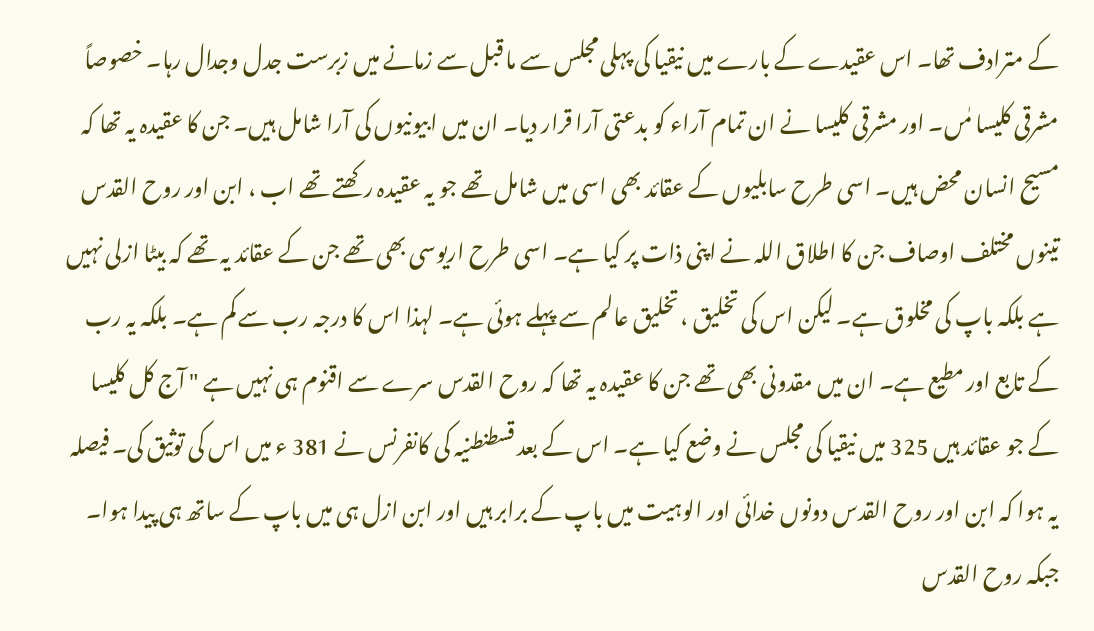کے مترادف تھا۔ اس عقیدے کے بارے میں نیقیا کی پہلی مجلس سے ما قبل سے زمانے میں زبرست جدل وجدال رہا۔ خصوصاً مشرقی کلیسا مٰں۔ اور مشرقی کلیسا نے ان تمام آراء کو بدعتی آرا قرار دیا۔ ان میں ابیونیوں کی آرا شامل ہیں۔ جن کا عقیدہ یہ تھا کہ مسیح انسان محض ہیں۔ اسی طرح سابلیوں کے عقائد بھی اسی میں شامل تھے جو یہ عقیدہ رکھتے تھے اب ، ابن اور روح القدس تینوں مختلف اوصاف جن کا اطلاق اللہ نے اپنی ذات پر کیا ہے۔ اسی طرح اریوسی بھی تھے جن کے عقائد یہ تھے کہ بیٹا ازلی نہیں ہے بلکہ باپ کی مخلوق ہے۔ لیکن اس کی تخلیق ، تخلیق عالم سے پہلے ہوئی ہے۔ لہذا اس کا درجہ رب سے کم ہے۔ بلکہ یہ رب کے تابع اور مطیع ہے۔ ان میں مقدونی بھی تھے جن کا عقیدہ یہ تھا کہ روح القدس سرے سے اقنوم ہی نہیں ہے " آج کل کلیسا کے جو عقائد ہیں 325 میں نیقیا کی مجلس نے وضع کیا ہے۔ اس کے بعد قسطنطنیہ کی کانفرنس نے 381 ء میں اس کی توثیق کی۔ فیصلہ یہ ہوا کہ ابن اور روح القدس دونوں خدائی اور الوہیت میں باپ کے برابر ہیں اور ابن ازل ہی میں باپ کے ساتھ ہی پیدا ہوا۔ جبکہ روح القدس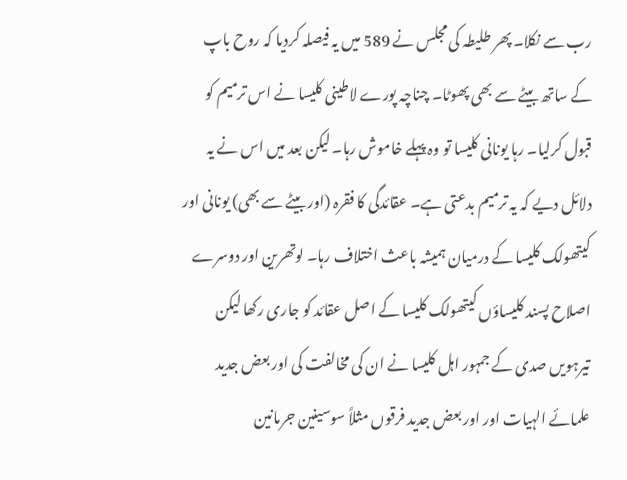رب سے نکلا۔ پھر طلیطہ کی مجلس نے 589 میں یہ فیصلہ کردیا کہ روح باپ کے ساتھ بیٹے سے بھی پھوٹا۔ چناچہ پورے لاطینی کلیسا نے اس ترمیم کو قبول کرلیا۔ رہا یونانی کلیسا تو وہ پہلے خاموش رہا۔ لیکن بعد میں اس نے یہ دلائل دیے کہ یہ ترمیم بدعتی ہے۔ عقائدگی کا فقرہ (اور بیٹے سے بھی) یونانی اور کیتھولک کلیسا کے درمیان ہمیشہ باعث اختلاف رہا۔ لوتھرین اور دوسرے اصلاح پسند کلیساؤں کیتھولک کلیسا کے اصل عقائد کو جاری رکھا لیکن تیرہویں صدی کے جمہور اہل کلیسا نے ان کی مخالفت کی اور بعض جدید علمائے الہیات اور اور بعض جدید فرقوں مثلاً سوسینین جرمانین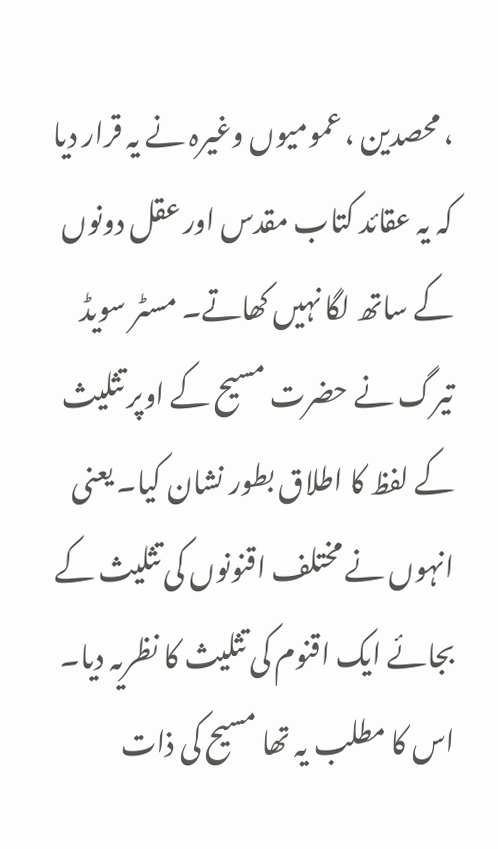، محصدین ، عمومیوں وغیرہ نے یہ قرار دیا کہ یہ عقائد کتاب مقدس اور عقل دونوں کے ساتھ لگا نہیں کھاتے۔ مسٹر سویڈ تیرگ نے حضرت مسیح کے اوپر تثلیث کے لفظ کا اطلاق بطور نشان کیا۔ یعنی انہوں نے مختلف اقنونوں کی تثلیث کے بجائے ایک اقنوم کی تثلیث کا نظریہ دیا۔ اس کا مطلب یہ تھا مسیح کی ذات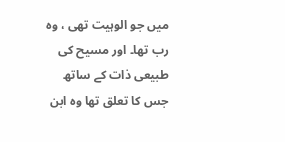میں جو الوہیت تھی ، وہ رب تھا۔ اور مسیح کی طبیعی ذات کے ساتھ جس کا تعلق تھا وہ ابن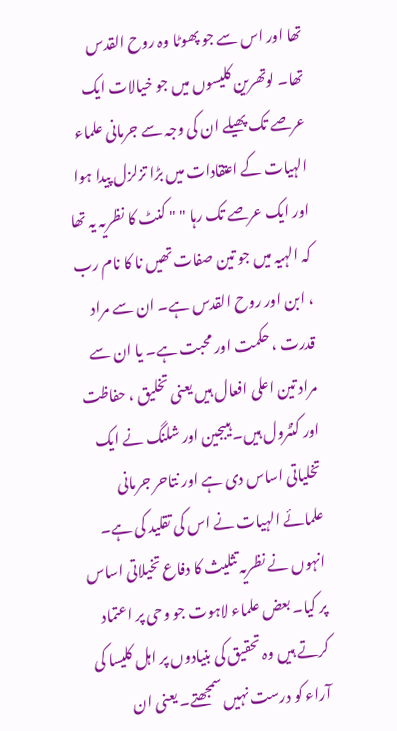تھا اور اس سے جو پھوٹا وہ روح القدس تھا۔ لوتھرین کلیسوں میں جو خیالات ایک عرصے تک پھیلے ان کی وجہ سے جرمانی علماء الہیات کے اعتقادات میں بڑا تزلزل پیدا ہوا اور ایک عرصے تک رہا " " کنٹ کا نظریہ یہ تھا کہ الہیہ میں جو تین صفات تھیں نا کا نام رب ، ابن اور روح القدس ہے۔ ان سے مراد قدرت ، حکمت اور محبت ہے۔ یا ان سے مراد تین اعلی افعال ہیں یعنی تخلیق ، حفاظت اور کنٹرول ہیں۔ ہیبجین اور شلنگ نے ایک تخلیاتی اساس دی ہے اور نتاحر جرمانی علمائے الہیات نے اس کی تقلید کی ہے۔ انہوں نے نظریہ تثلیث کا دفاع تخیلاتی اساس پر کیا۔ بعض علماء لاہوت جو وحی پر اعتماد کرتے ہیں وہ تحقیق کی بنیادوں پر اہل کلیسا کی آراء کو درست نہیں سمجھتے۔ یعنی ان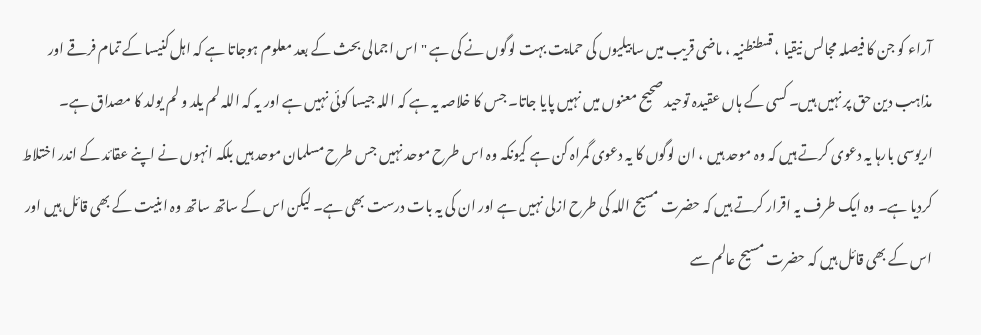آراء کو جن کا فیصلہ مجالس نیقیا ، قسطنطنیہ ، ماضی قریب میں سابیلیوں کی حمایت بہت لوگوں نے کی ہے " اس اجمالی بحث کے بعد معلوم ہوجاتا ہے کہ اہل کنیسا کے تمام فرقے اور مذاہب دین حق پر نہیں ہیں۔ کسی کے ہاں عقیدہ توحید صحیح معنوں میں نہیں پایا جاتا۔ جس کا خلاصہ یہ ہے کہ اللہ جیسا کوئی نہیں ہے اور یہ کہ اللہ لم یلد و لم یولد کا مصداق ہے۔ اریوسی بارہا یہ دعوی کرتے ہیں کہ وہ موحد ہیں ، ان لوگوں کا یہ دعوی گمراہ کن ہے کیونکہ وہ اس طرح موحد نہیں جس طرح مسلمان موحد ہیں بلکہ انہوں نے اپنے عقائد کے اندر اختلاط کردیا ہے۔ وہ ایک طرف یہ اقرار کرتے ہیں کہ حضرت مسیح اللہ کی طرح ازلی نہیں ہے اور ان کی یہ بات درست بھی ہے۔ لیکن اس کے ساتھ ساتھ وہ ابنیت کے بھی قائل ہیں اور اس کے بھی قائل ہیں کہ حضرت مسیح عالم سے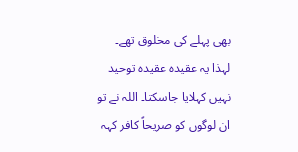بھی پہلے کی مخلوق تھے۔ لہذا یہ عقیدہ عقیدہ توحید نہیں کہلایا جاسکتا۔ اللہ نے تو ان لوگوں کو صریحاً کافر کہہ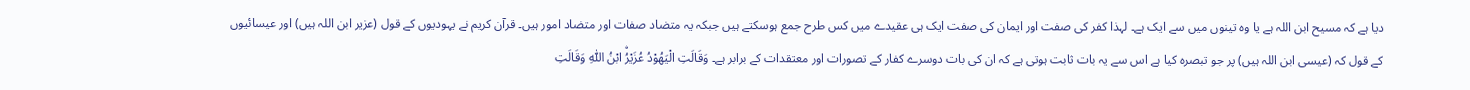دیا ہے کہ مسیح ابن اللہ ہے یا وہ تینوں میں سے ایک ہے۔ لہذا کفر کی صفت اور ایمان کی صفت ایک ہی عقیدے میں کس طرح جمع ہوسکتے ہیں جبکہ یہ متضاد صفات اور متضاد امور ہیں۔ قرآن کریم نے یہودیوں کے قول (عزیر ابن اللہ ہیں) اور عیسائیوں کے قول کہ (عیسی ابن اللہ ہیں) پر جو تبصرہ کیا ہے اس سے یہ بات ثابت ہوتی ہے کہ ان کی بات دوسرے کفار کے تصورات اور معتقدات کے برابر ہے۔ وَقَالَتِ الْيَهُوْدُ عُزَيْرُۨ ابْنُ اللّٰهِ وَقَالَتِ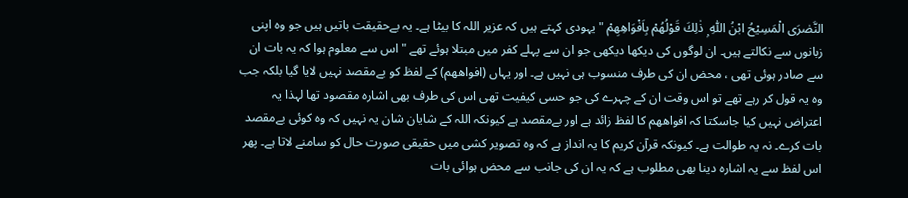النَّصٰرَى الْمَسِيْحُ ابْنُ اللّٰهِ ۭ ذٰلِكَ قَوْلُهُمْ بِاَفْوَاهِهِمْ " یہودی کہتے ہیں کہ عزیر اللہ کا بیٹا ہے۔ یہ بےحقیقت باتیں ہیں جو وہ اپنی زبانوں سے نکالتے ہیں۔ ان لوگوں کی دیکھا دیکھی جو ان سے پہلے کفر میں مبتلا ہوئے تھے " اس سے معلوم ہوا کہ یہ بات ان سے صادر ہوئی تھی ، محض ان کی طرف منسوب ہی نہیں ہے۔ اور یہاں (افواھھم) کے لفظ کو بےمقصد نہیں لایا گیا بلکہ جب وہ یہ قول کر رہے تھے تو اس وقت ان کے چہرے کی جو حسی کیفیت تھی اس کی طرف بھی اشارہ مقصود تھا لہذا یہ اعتراض نہیں کیا جاسکتا کہ افواھھم کا لفظ زائد ہے اور بےمقصد ہے کیونکہ اللہ کے شایان شان یہ نہیں کہ وہ کوئی بےمقصد بات کرے۔ نہ یہ طوالت ہے۔ کیونکہ قرآن کریم کا یہ انداز ہے کہ وہ تصویر کشی میں حقیقی صورت حال کو سامنے لاتا ہے۔ پھر اس لفظ سے یہ اشارہ دینا بھی مطلوب ہے کہ یہ ان کی جانب سے محض ہوائی بات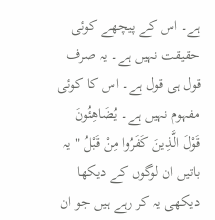ہے۔ اس کے پیچھے کوئی حقیقت نہیں ہے۔ یہ صرف قول ہی قول ہے۔ اس کا کوئی مفہوم نہیں ہے۔ يُضَاهِئُونَ قَوْلَ الَّذِينَ كَفَرُوا مِنْ قَبْلُ " یہ باتیں ان لوگوں کے دیکھا دیکھی یہ کر رہے ہیں جو ان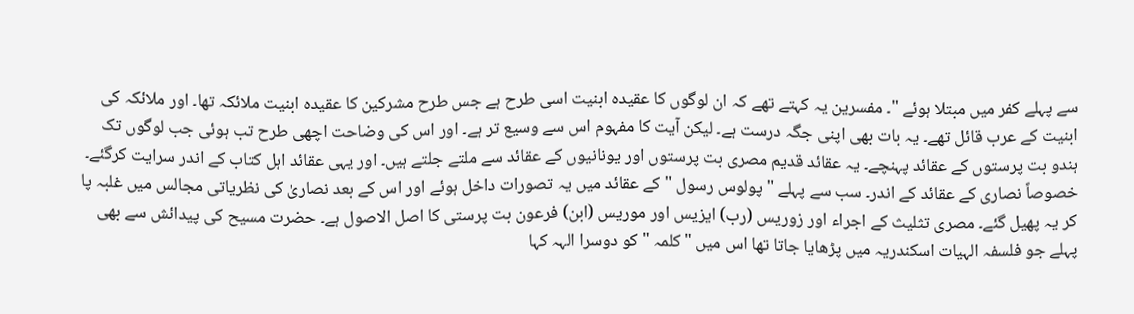سے پہلے کفر میں مبتلا ہوئے "۔ مفسرین یہ کہتے تھے کہ ان لوگوں کا عقیدہ ابنیت اسی طرح ہے جس طرح مشرکین کا عقیدہ ابنیت ملائکہ تھا۔ اور ملائکہ کی ابنیت کے عرب قائل تھے۔ یہ بات بھی اپنی جگہ درست ہے۔ لیکن آیت کا مفہوم اس سے وسیع تر ہے۔ اور اس کی وضاحت اچھی طرح تب ہوئی جب لوگوں تک ہندو بت پرستوں کے عقائد پہنچے۔ یہ عقائد قدیم مصری بت پرستوں اور یونانیوں کے عقائد سے ملتے جلتے ہیں۔ اور یہی عقائد اہل کتاب کے اندر سرایت کرگئے۔ خصوصاً نصاری کے عقائد کے اندر۔ سب سے پہلے " پولوس رسول " کے عقائد میں یہ تصورات داخل ہوئے اور اس کے بعد نصاریٰ کی نظریاتی مجالس میں غلبہ پا کر یہ پھیل گئے۔ مصری تثلیث کے اجراء اور زوریس (رب) ایزیس اور موریس (ابن) فرعون بت پرستی کا اصل الاصول ہے۔ حضرت مسیح کی پیدائش سے بھی پہلے جو فلسفہ الہیات اسکندریہ میں پڑھایا جاتا تھا اس میں " کلمہ " کو دوسرا الہہ کہا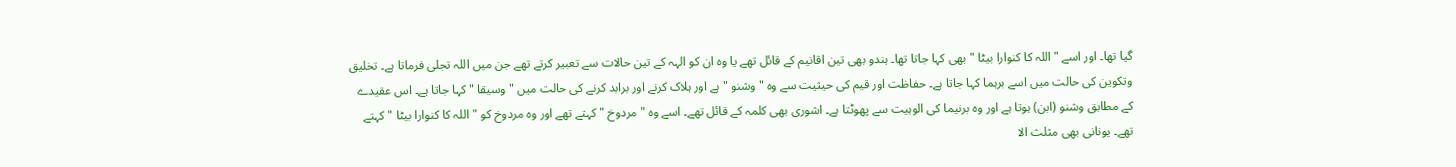گیا تھا۔ اور اسے " اللہ کا کنوارا بیٹا " بھی کہا جاتا تھا۔ ہندو بھی تین اقانیم کے قائل تھے یا وہ ان کو الہہ کے تین حالات سے تعبیر کرتے تھے جن میں اللہ تجلی فرماتا ہے۔ تخلیق وتکوین کی حالت میں اسے برہما کہا جاتا ہے۔ حفاظت اور قیم کی حیثیت سے وہ " وشنو " ہے اور ہلاک کرنے اور برابد کرنے کی حالت میں " وسیقا " کہا جاتا ہے۔ اس عقیدے کے مطابق وشنو (ابن) ہوتا ہے اور وہ برنیما کی الوہیت سے پھوٹتا ہے۔ اشوری بھی کلمہ کے قائل تھے۔ اسے وہ " مردوخ " کہتے تھے اور وہ مردوخ کو " اللہ کا کنوارا بیٹا " کہتے تھے۔ یونانی بھی مثلث الا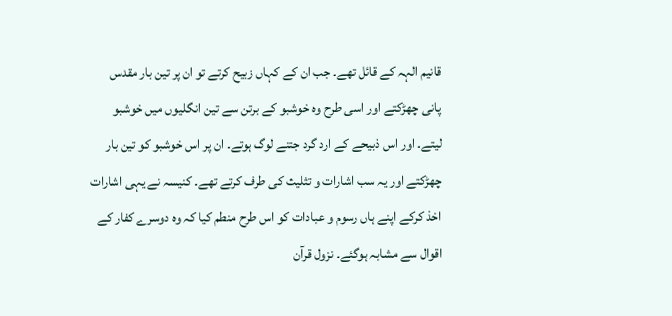قانیم الہہ کے قائل تھے۔ جب ان کے کہاں زبیح کرتے تو ان پر تین بار مقدس پانی چھڑکتے اور اسی طرح وہ خوشبو کے برتن سے تین انگلیوں میں خوشبو لیتے۔ اور اس ذبیحے کے ارد گرد جتنے لوگ ہوتے۔ ان پر اس خوشبو کو تین بار چھڑکتے اور یہ سب اشارات و تثلیث کی طرف کرتے تھے۔ کنیسہ نے یہی اشارات اخذ کرکے اپنے ہاں رسوم و عبادات کو اس طرح منطم کیا کہ وہ دوسرے کفار کے اقوال سے مشابہ ہوگئے۔ نزول قرآن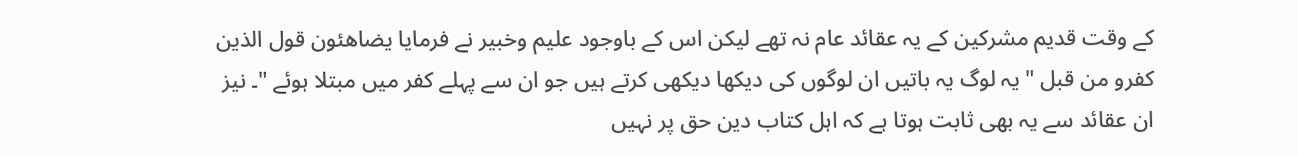کے وقت قدیم مشرکین کے یہ عقائد عام نہ تھے لیکن اس کے باوجود علیم وخبیر نے فرمایا یضاھئون قول الذین کفرو من قبل " یہ لوگ یہ باتیں ان لوگوں کی دیکھا دیکھی کرتے ہیں جو ان سے پہلے کفر میں مبتلا ہوئے "۔ نیز ان عقائد سے یہ بھی ثابت ہوتا ہے کہ اہل کتاب دین حق پر نہیں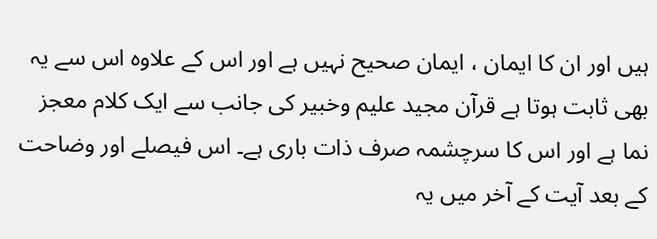ہیں اور ان کا ایمان ، ایمان صحیح نہیں ہے اور اس کے علاوہ اس سے یہ بھی ثابت ہوتا ہے قرآن مجید علیم وخبیر کی جانب سے ایک کلام معجز نما ہے اور اس کا سرچشمہ صرف ذات باری ہے۔ اس فیصلے اور وضاحت کے بعد آیت کے آخر میں یہ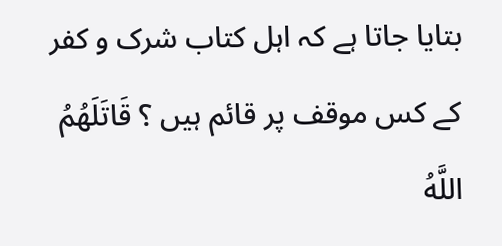بتایا جاتا ہے کہ اہل کتاب شرک و کفر کے کس موقف پر قائم ہیں ؟ قَاتَلَهُمُ اللَّهُ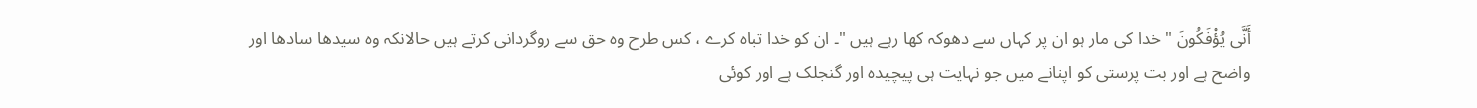أَنَّى يُؤْفَكُونَ " خدا کی مار ہو ان پر کہاں سے دھوکہ کھا رہے ہیں "۔ ان کو خدا تباہ کرے ، کس طرح وہ حق سے روگردانی کرتے ہیں حالانکہ وہ سیدھا سادھا اور واضح ہے اور بت پرستی کو اپنانے میں جو نہایت ہی پیچیدہ اور گنجلک ہے اور کوئی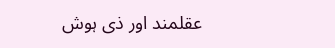عقلمند اور ذی ہوش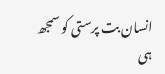انسان بت پرستی کو سمجھ ہی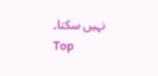نہیں سکتا۔
Top